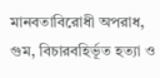মানবতাবিরোধী অপরাধ, গুম, বিচারবহির্ভূত হত্যা ও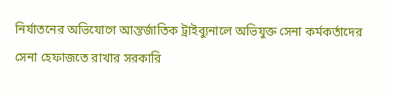নির্যাতনের অভিযোগে আন্তর্জাতিক ট্রাইব্যুনালে অভিযুক্ত সেনা কর্মকর্তাদের সেনা হেফাজতে রাখার সরকারি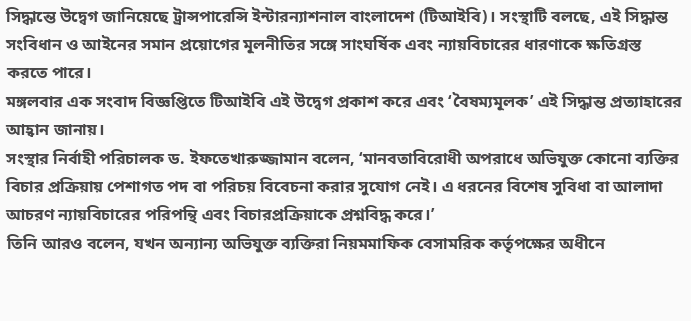সিদ্ধান্তে উদ্বেগ জানিয়েছে ট্রান্সপারেন্সি ইন্টারন্যাশনাল বাংলাদেশ (টিআইবি)। সংস্থাটি বলছে, এই সিদ্ধান্ত সংবিধান ও আইনের সমান প্রয়োগের মূলনীতির সঙ্গে সাংঘর্ষিক এবং ন্যায়বিচারের ধারণাকে ক্ষতিগ্রস্ত করতে পারে।
মঙ্গলবার এক সংবাদ বিজ্ঞপ্তিতে টিআইবি এই উদ্বেগ প্রকাশ করে এবং ‘বৈষম্যমূলক’ এই সিদ্ধান্ত প্রত্যাহারের আহ্বান জানায়।
সংস্থার নির্বাহী পরিচালক ড. ইফতেখারুজ্জামান বলেন, ‘মানবতাবিরোধী অপরাধে অভিযুক্ত কোনো ব্যক্তির বিচার প্রক্রিয়ায় পেশাগত পদ বা পরিচয় বিবেচনা করার সুযোগ নেই। এ ধরনের বিশেষ সুবিধা বা আলাদা আচরণ ন্যায়বিচারের পরিপন্থি এবং বিচারপ্রক্রিয়াকে প্রশ্নবিদ্ধ করে।’
তিনি আরও বলেন, যখন অন্যান্য অভিযুক্ত ব্যক্তিরা নিয়মমাফিক বেসামরিক কর্তৃপক্ষের অধীনে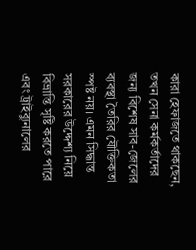কারা হেফাজতে থাকছেন, তখন সেনা কর্মকর্তাদের জন্য বিশেষ সাব-জেলের ব্যবস্থা তৈরির যৌক্তিকতা স্পষ্ট নয়। এমন সিদ্ধান্ত সরকারের উদ্দেশ্য নিয়ে বিভ্রান্তি সৃষ্টি করতে পারে এবং ট্রাইব্যুনালের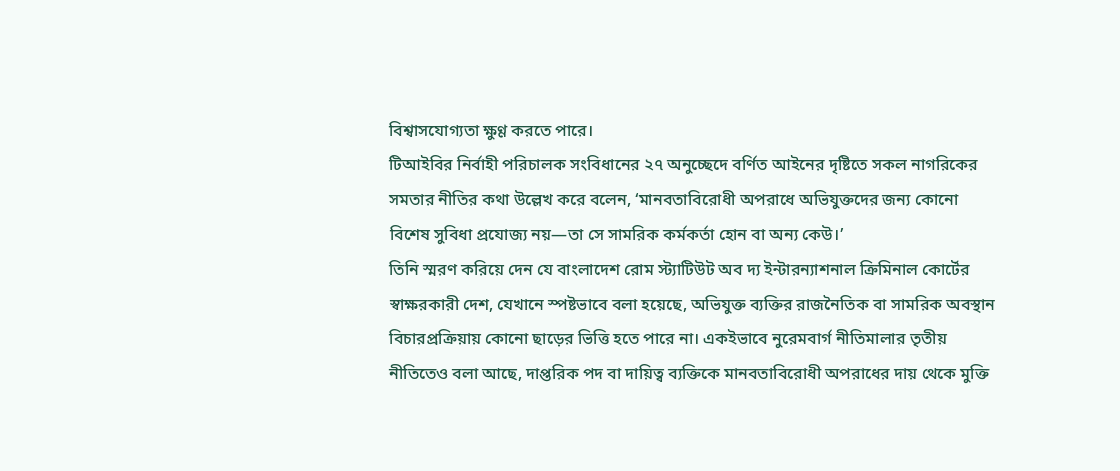বিশ্বাসযোগ্যতা ক্ষুণ্ণ করতে পারে।
টিআইবির নির্বাহী পরিচালক সংবিধানের ২৭ অনুচ্ছেদে বর্ণিত আইনের দৃষ্টিতে সকল নাগরিকের সমতার নীতির কথা উল্লেখ করে বলেন, ‘মানবতাবিরোধী অপরাধে অভিযুক্তদের জন্য কোনো বিশেষ সুবিধা প্রযোজ্য নয়—তা সে সামরিক কর্মকর্তা হোন বা অন্য কেউ।’
তিনি স্মরণ করিয়ে দেন যে বাংলাদেশ রোম স্ট্যাটিউট অব দ্য ইন্টারন্যাশনাল ক্রিমিনাল কোর্টের স্বাক্ষরকারী দেশ, যেখানে স্পষ্টভাবে বলা হয়েছে, অভিযুক্ত ব্যক্তির রাজনৈতিক বা সামরিক অবস্থান বিচারপ্রক্রিয়ায় কোনো ছাড়ের ভিত্তি হতে পারে না। একইভাবে নুরেমবার্গ নীতিমালার তৃতীয় নীতিতেও বলা আছে, দাপ্তরিক পদ বা দায়িত্ব ব্যক্তিকে মানবতাবিরোধী অপরাধের দায় থেকে মুক্তি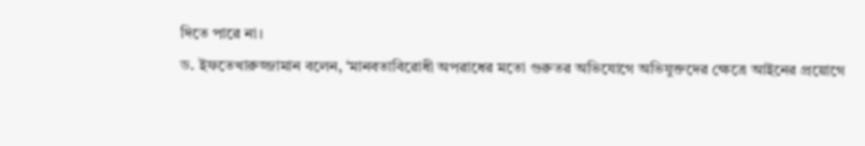দিতে পারে না।
ড. ইফতেখারুজ্জামান বলেন, ‘মানবতাবিরোধী অপরাধের মতো গুরুতর অভিযোগে অভিযুক্তদের ক্ষেত্রে আইনের প্রয়োগে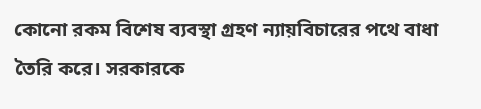কোনো রকম বিশেষ ব্যবস্থা গ্রহণ ন্যায়বিচারের পথে বাধা তৈরি করে। সরকারকে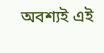অবশ্যই এই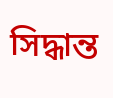সিদ্ধান্ত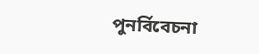পুনর্বিবেচনা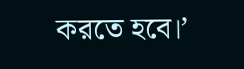করতে হবে।’